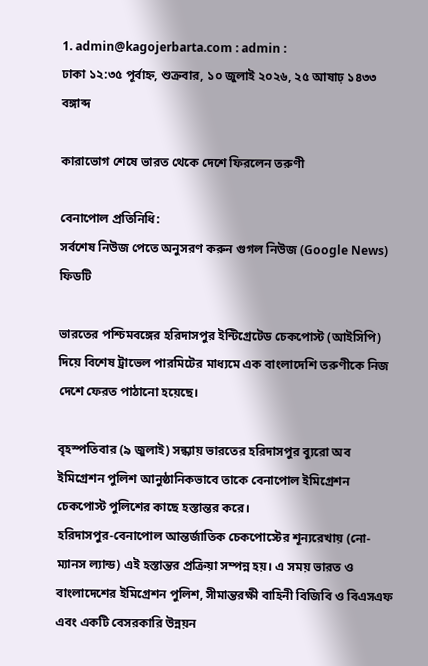1. admin@kagojerbarta.com : admin :
ঢাকা ১২:৩৫ পূর্বাহ্ন, শুক্রবার, ১০ জুলাই ২০২৬, ২৫ আষাঢ় ১৪৩৩ বঙ্গাব্দ

কারাভোগ শেষে ভারত থেকে দেশে ফিরলেন তরুণী

বেনাপোল প্রতিনিধি:
সর্বশেষ নিউজ পেতে অনুসরণ করুন গুগল নিউজ (Google News) ফিডটি

ভারতের পশ্চিমবঙ্গের হরিদাসপুর ইন্টিগ্রেটেড চেকপোস্ট (আইসিপি) দিয়ে বিশেষ ট্রাভেল পারমিটের মাধ্যমে এক বাংলাদেশি তরুণীকে নিজ দেশে ফেরত পাঠানো হয়েছে।

বৃহস্পতিবার (৯ জুলাই) সন্ধ্যায় ভারতের হরিদাসপুর ব্যুরো অব ইমিগ্রেশন পুলিশ আনুষ্ঠানিকভাবে তাকে বেনাপোল ইমিগ্রেশন চেকপোস্ট পুলিশের কাছে হস্তান্তর করে।
হরিদাসপুর-বেনাপোল আন্তর্জাতিক চেকপোস্টের শূন্যরেখায় (নো-ম্যানস ল্যান্ড) এই হস্তান্তর প্রক্রিয়া সম্পন্ন হয়। এ সময় ভারত ও বাংলাদেশের ইমিগ্রেশন পুলিশ, সীমান্তরক্ষী বাহিনী বিজিবি ও বিএসএফ এবং একটি বেসরকারি উন্নয়ন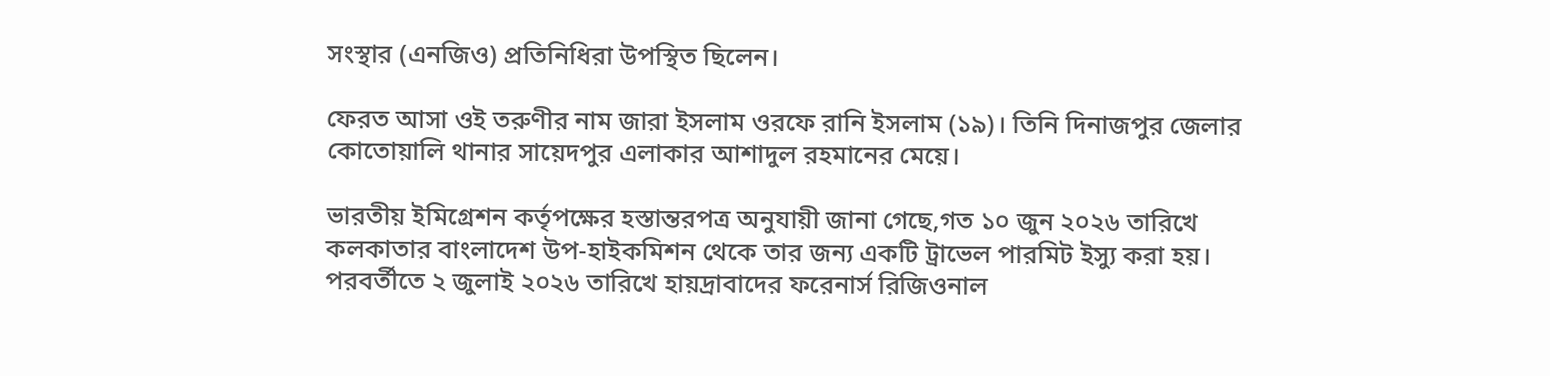সংস্থার (এনজিও) প্রতিনিধিরা উপস্থিত ছিলেন।

ফেরত আসা ওই তরুণীর নাম জারা ইসলাম ওরফে রানি ইসলাম (১৯)। তিনি দিনাজপুর জেলার কোতোয়ালি থানার সায়েদপুর এলাকার আশাদুল রহমানের মেয়ে।

ভারতীয় ইমিগ্রেশন কর্তৃপক্ষের হস্তান্তরপত্র অনুযায়ী জানা গেছে,গত ১০ জুন ২০২৬ তারিখে কলকাতার বাংলাদেশ উপ-হাইকমিশন থেকে তার জন্য একটি ট্রাভেল পারমিট ইস্যু করা হয়।
পরবর্তীতে ২ জুলাই ২০২৬ তারিখে হায়দ্রাবাদের ফরেনার্স রিজিওনাল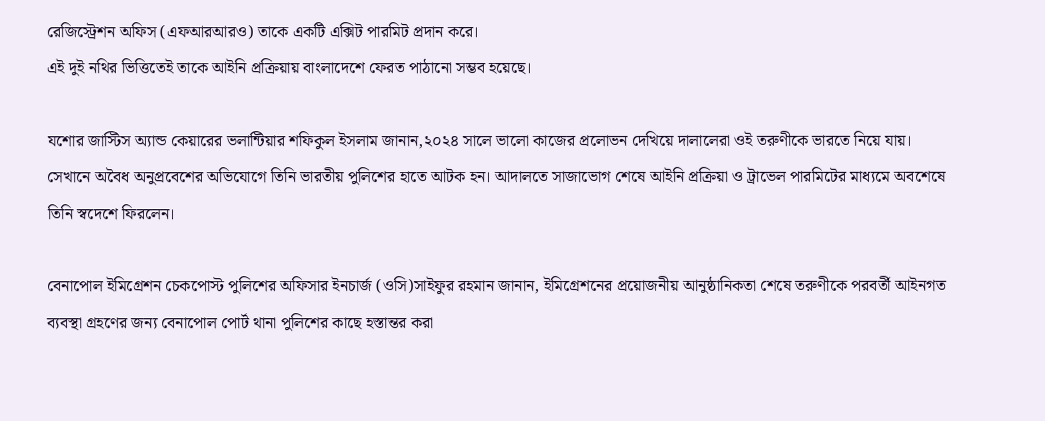রেজিস্ট্রেশন অফিস (এফআরআরও) তাকে একটি এক্সিট পারমিট প্রদান করে।
এই দুই নথির ভিত্তিতেই তাকে আইনি প্রক্রিয়ায় বাংলাদেশে ফেরত পাঠানো সম্ভব হয়েছে।

যশোর জাস্টিস অ্যান্ড কেয়ারের ভলান্টিয়ার শফিকুল ইসলাম জানান,২০২৪ সালে ভালো কাজের প্রলোভন দেখিয়ে দালালেরা ওই তরুণীকে ভারতে নিয়ে যায়। সেখানে অবৈধ অনুপ্রবেশের অভিযোগে তিনি ভারতীয় পুলিশের হাতে আটক হন। আদালতে সাজাভোগ শেষে আইনি প্রক্রিয়া ও ট্রাভেল পারমিটের মাধ্যমে অবশেষে তিনি স্বদেশে ফিরলেন।

বেনাপোল ইমিগ্রেশন চেকপোস্ট পুলিশের অফিসার ইনচার্জ (ওসি)সাইফুর রহমান জানান, ইমিগ্রেশনের প্রয়োজনীয় আনুষ্ঠানিকতা শেষে তরুণীকে পরবর্তী আইনগত ব্যবস্থা গ্রহণের জন্য বেনাপোল পোর্ট থানা পুলিশের কাছে হস্তান্তর করা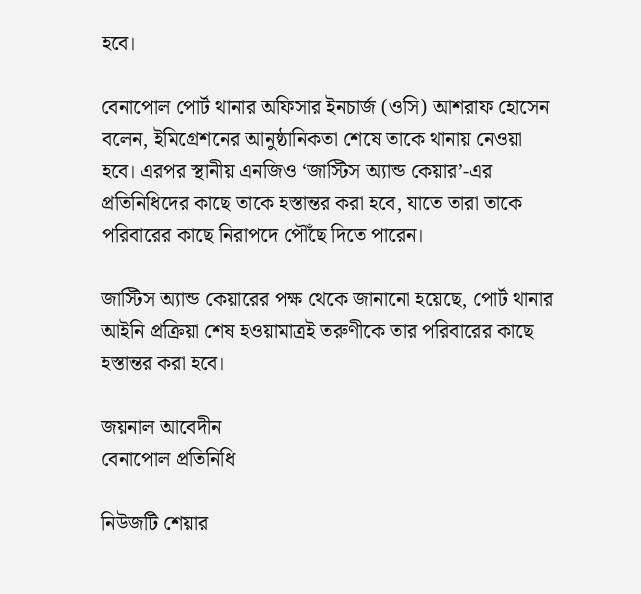হবে।

বেনাপোল পোর্ট থানার অফিসার ইনচার্জ (ওসি) আশরাফ হোসেন বলেন, ইমিগ্রেশনের আনুষ্ঠানিকতা শেষে তাকে থানায় নেওয়া হবে। এরপর স্থানীয় এনজিও ‘জাস্টিস অ্যান্ড কেয়ার’-এর প্রতিনিধিদের কাছে তাকে হস্তান্তর করা হবে, যাতে তারা তাকে পরিবারের কাছে নিরাপদে পৌঁছে দিতে পারেন।

জাস্টিস অ্যান্ড কেয়ারের পক্ষ থেকে জানানো হয়েছে, পোর্ট থানার আইনি প্রক্রিয়া শেষ হওয়ামাত্রই তরুণীকে তার পরিবারের কাছে হস্তান্তর করা হবে।

জয়নাল আবেদীন
বেনাপোল প্রতিনিধি

নিউজটি শেয়ার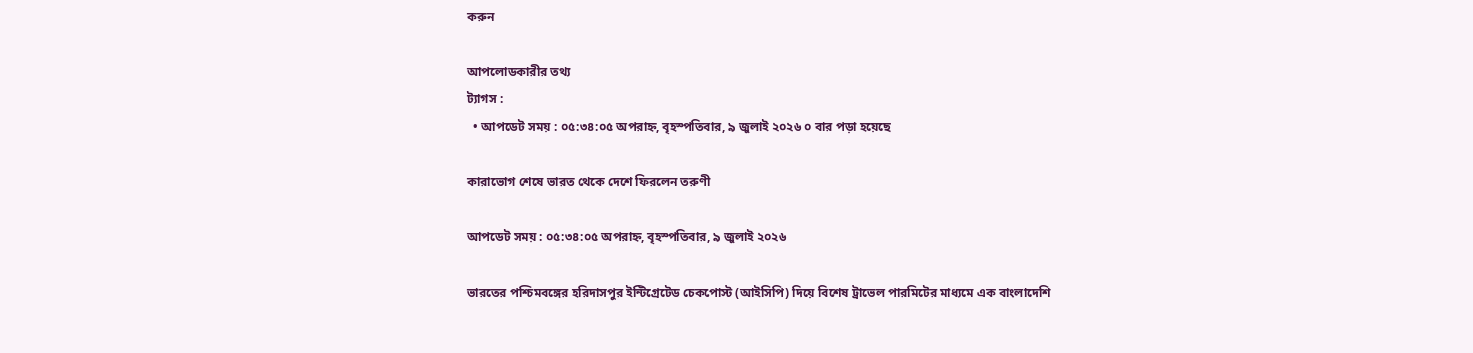করুন

আপলোডকারীর তথ্য
ট্যাগস :
  • আপডেট সময় : ০৫:৩৪:০৫ অপরাহ্ন, বৃহস্পতিবার, ৯ জুলাই ২০২৬ ০ বার পড়া হয়েছে

কারাভোগ শেষে ভারত থেকে দেশে ফিরলেন তরুণী

আপডেট সময় : ০৫:৩৪:০৫ অপরাহ্ন, বৃহস্পতিবার, ৯ জুলাই ২০২৬

ভারতের পশ্চিমবঙ্গের হরিদাসপুর ইন্টিগ্রেটেড চেকপোস্ট (আইসিপি) দিয়ে বিশেষ ট্রাভেল পারমিটের মাধ্যমে এক বাংলাদেশি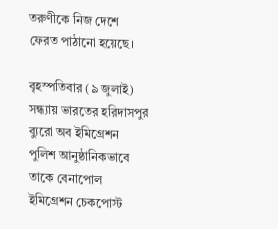তরুণীকে নিজ দেশে ফেরত পাঠানো হয়েছে।

বৃহস্পতিবার (৯ জুলাই) সন্ধ্যায় ভারতের হরিদাসপুর ব্যুরো অব ইমিগ্রেশন পুলিশ আনুষ্ঠানিকভাবে তাকে বেনাপোল ইমিগ্রেশন চেকপোস্ট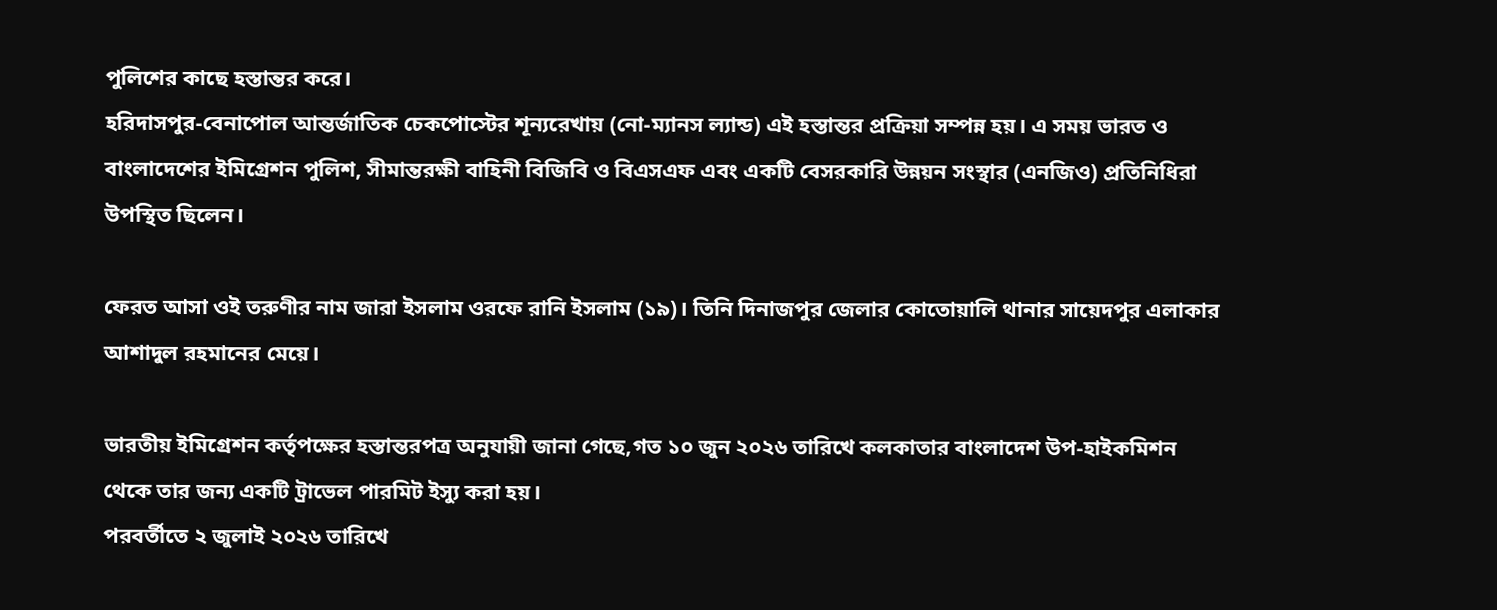পুলিশের কাছে হস্তান্তর করে।
হরিদাসপুর-বেনাপোল আন্তর্জাতিক চেকপোস্টের শূন্যরেখায় (নো-ম্যানস ল্যান্ড) এই হস্তান্তর প্রক্রিয়া সম্পন্ন হয়। এ সময় ভারত ও বাংলাদেশের ইমিগ্রেশন পুলিশ, সীমান্তরক্ষী বাহিনী বিজিবি ও বিএসএফ এবং একটি বেসরকারি উন্নয়ন সংস্থার (এনজিও) প্রতিনিধিরা উপস্থিত ছিলেন।

ফেরত আসা ওই তরুণীর নাম জারা ইসলাম ওরফে রানি ইসলাম (১৯)। তিনি দিনাজপুর জেলার কোতোয়ালি থানার সায়েদপুর এলাকার আশাদুল রহমানের মেয়ে।

ভারতীয় ইমিগ্রেশন কর্তৃপক্ষের হস্তান্তরপত্র অনুযায়ী জানা গেছে,গত ১০ জুন ২০২৬ তারিখে কলকাতার বাংলাদেশ উপ-হাইকমিশন থেকে তার জন্য একটি ট্রাভেল পারমিট ইস্যু করা হয়।
পরবর্তীতে ২ জুলাই ২০২৬ তারিখে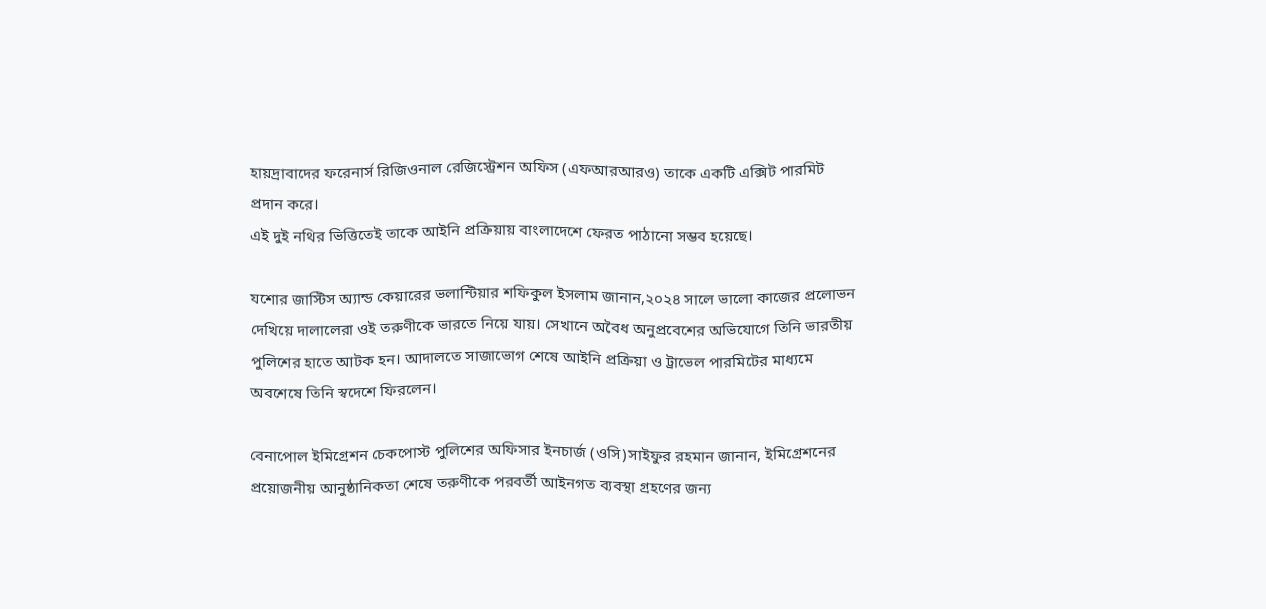হায়দ্রাবাদের ফরেনার্স রিজিওনাল রেজিস্ট্রেশন অফিস (এফআরআরও) তাকে একটি এক্সিট পারমিট প্রদান করে।
এই দুই নথির ভিত্তিতেই তাকে আইনি প্রক্রিয়ায় বাংলাদেশে ফেরত পাঠানো সম্ভব হয়েছে।

যশোর জাস্টিস অ্যান্ড কেয়ারের ভলান্টিয়ার শফিকুল ইসলাম জানান,২০২৪ সালে ভালো কাজের প্রলোভন দেখিয়ে দালালেরা ওই তরুণীকে ভারতে নিয়ে যায়। সেখানে অবৈধ অনুপ্রবেশের অভিযোগে তিনি ভারতীয় পুলিশের হাতে আটক হন। আদালতে সাজাভোগ শেষে আইনি প্রক্রিয়া ও ট্রাভেল পারমিটের মাধ্যমে অবশেষে তিনি স্বদেশে ফিরলেন।

বেনাপোল ইমিগ্রেশন চেকপোস্ট পুলিশের অফিসার ইনচার্জ (ওসি)সাইফুর রহমান জানান, ইমিগ্রেশনের প্রয়োজনীয় আনুষ্ঠানিকতা শেষে তরুণীকে পরবর্তী আইনগত ব্যবস্থা গ্রহণের জন্য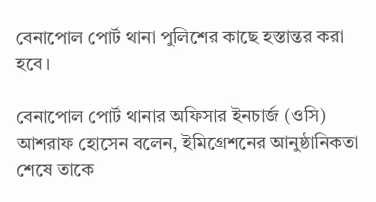বেনাপোল পোর্ট থানা পুলিশের কাছে হস্তান্তর করা হবে।

বেনাপোল পোর্ট থানার অফিসার ইনচার্জ (ওসি) আশরাফ হোসেন বলেন, ইমিগ্রেশনের আনুষ্ঠানিকতা শেষে তাকে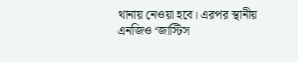থানায় নেওয়া হবে। এরপর স্থানীয় এনজিও ‘জাস্টিস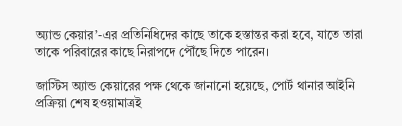অ্যান্ড কেয়ার’-এর প্রতিনিধিদের কাছে তাকে হস্তান্তর করা হবে, যাতে তারা তাকে পরিবারের কাছে নিরাপদে পৌঁছে দিতে পারেন।

জাস্টিস অ্যান্ড কেয়ারের পক্ষ থেকে জানানো হয়েছে, পোর্ট থানার আইনি প্রক্রিয়া শেষ হওয়ামাত্রই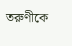তরুণীকে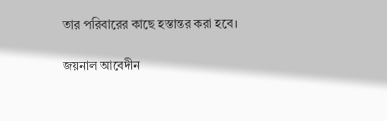তার পরিবারের কাছে হস্তান্তর করা হবে।

জয়নাল আবেদীন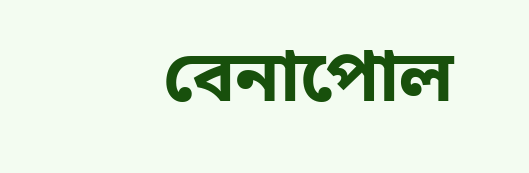বেনাপোল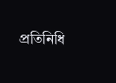প্রতিনিধি